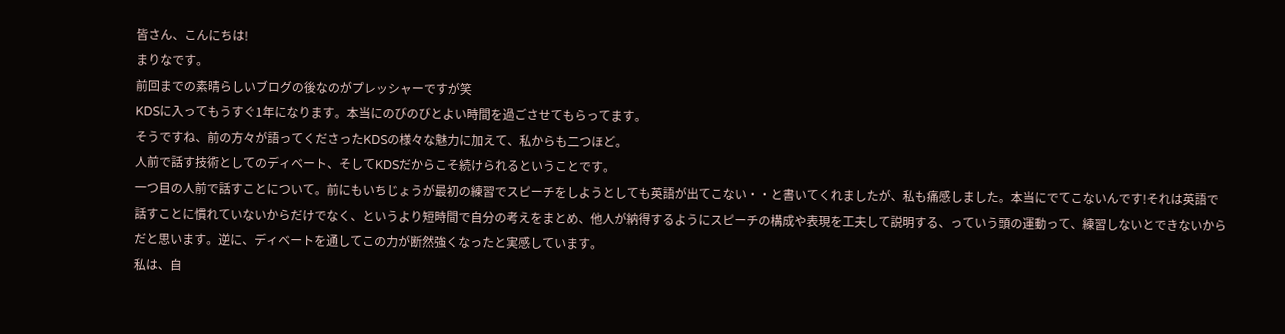皆さん、こんにちは!
まりなです。
前回までの素晴らしいブログの後なのがプレッシャーですが笑
KDSに入ってもうすぐ1年になります。本当にのびのびとよい時間を過ごさせてもらってます。
そうですね、前の方々が語ってくださったKDSの様々な魅力に加えて、私からも二つほど。
人前で話す技術としてのディベート、そしてKDSだからこそ続けられるということです。
一つ目の人前で話すことについて。前にもいちじょうが最初の練習でスピーチをしようとしても英語が出てこない・・と書いてくれましたが、私も痛感しました。本当にでてこないんです!それは英語で話すことに慣れていないからだけでなく、というより短時間で自分の考えをまとめ、他人が納得するようにスピーチの構成や表現を工夫して説明する、っていう頭の運動って、練習しないとできないからだと思います。逆に、ディベートを通してこの力が断然強くなったと実感しています。
私は、自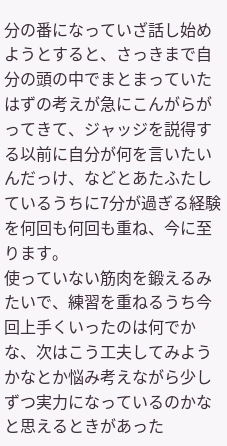分の番になっていざ話し始めようとすると、さっきまで自分の頭の中でまとまっていたはずの考えが急にこんがらがってきて、ジャッジを説得する以前に自分が何を言いたいんだっけ、などとあたふたしているうちに7分が過ぎる経験を何回も何回も重ね、今に至ります。
使っていない筋肉を鍛えるみたいで、練習を重ねるうち今回上手くいったのは何でかな、次はこう工夫してみようかなとか悩み考えながら少しずつ実力になっているのかなと思えるときがあった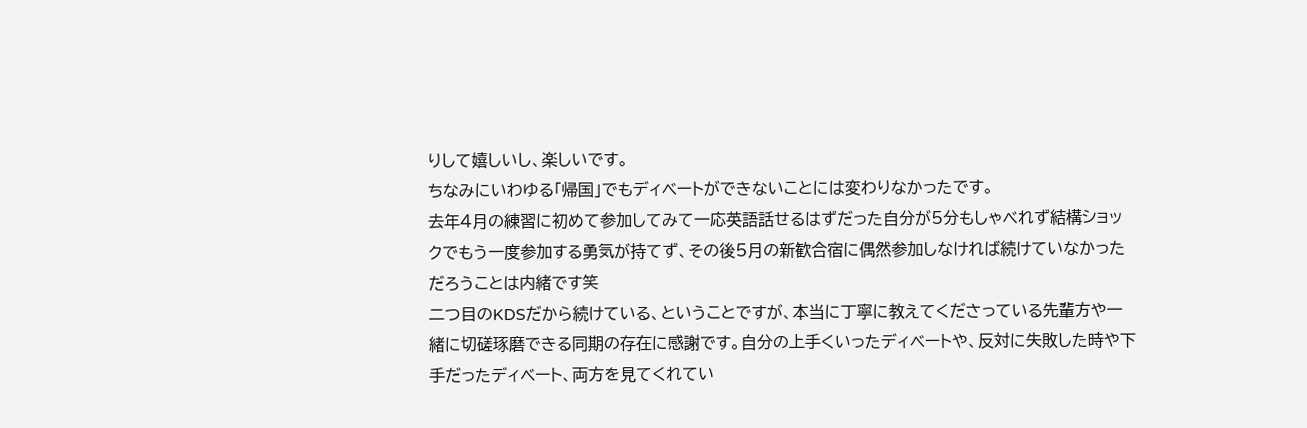りして嬉しいし、楽しいです。
ちなみにいわゆる「帰国」でもディベートができないことには変わりなかったです。
去年4月の練習に初めて参加してみて一応英語話せるはずだった自分が5分もしゃべれず結構ショックでもう一度参加する勇気が持てず、その後5月の新歓合宿に偶然参加しなければ続けていなかっただろうことは内緒です笑
二つ目のKDSだから続けている、ということですが、本当に丁寧に教えてくださっている先輩方や一緒に切磋琢磨できる同期の存在に感謝です。自分の上手くいったディベートや、反対に失敗した時や下手だったディベート、両方を見てくれてい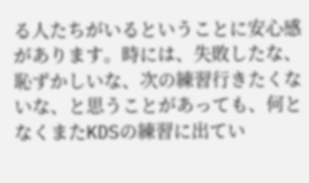る人たちがいるということに安心感があります。時には、失敗したな、恥ずかしいな、次の練習行きたくないな、と思うことがあっても、何となくまたKDSの練習に出てい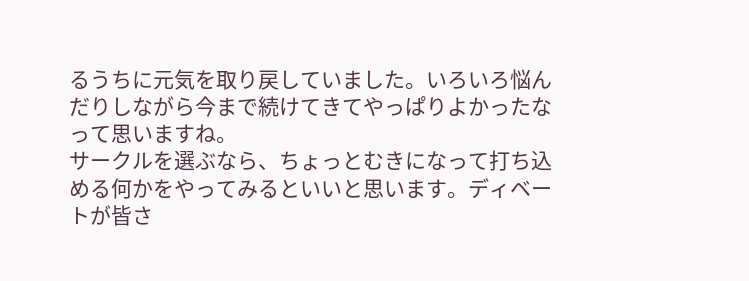るうちに元気を取り戻していました。いろいろ悩んだりしながら今まで続けてきてやっぱりよかったなって思いますね。
サークルを選ぶなら、ちょっとむきになって打ち込める何かをやってみるといいと思います。ディベートが皆さ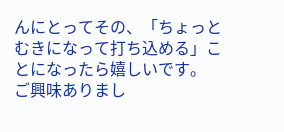んにとってその、「ちょっとむきになって打ち込める」ことになったら嬉しいです。
ご興味ありまし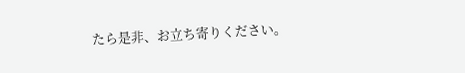たら是非、お立ち寄りください。